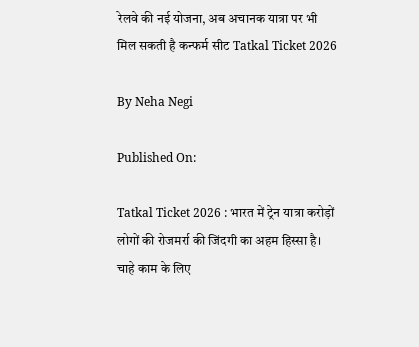रेलवे की नई योजना, अब अचानक यात्रा पर भी मिल सकती है कन्फर्म सीट Tatkal Ticket 2026

By Neha Negi

Published On:

Tatkal Ticket 2026 : भारत में ट्रेन यात्रा करोड़ों लोगों की रोजमर्रा की जिंदगी का अहम हिस्सा है। चाहे काम के लिए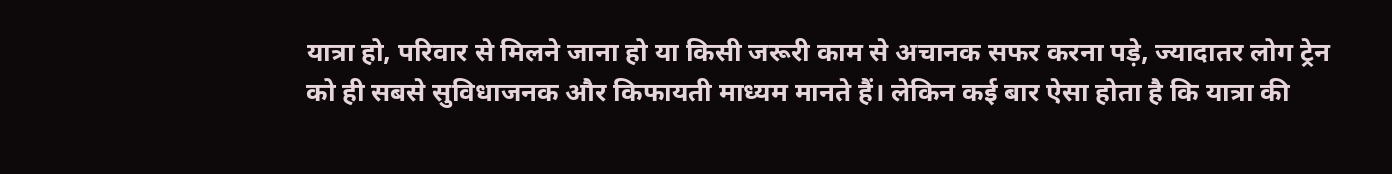यात्रा हो, परिवार से मिलने जाना हो या किसी जरूरी काम से अचानक सफर करना पड़े, ज्यादातर लोग ट्रेन को ही सबसे सुविधाजनक और किफायती माध्यम मानते हैं। लेकिन कई बार ऐसा होता है कि यात्रा की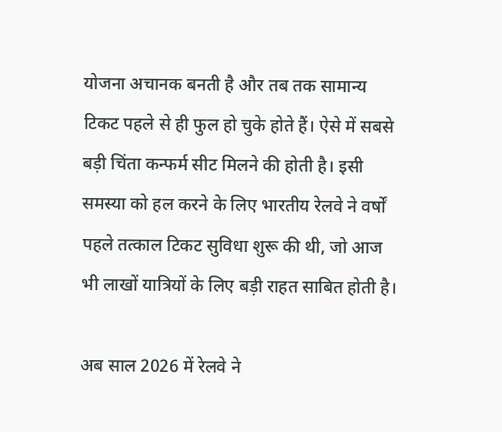योजना अचानक बनती है और तब तक सामान्य टिकट पहले से ही फुल हो चुके होते हैं। ऐसे में सबसे बड़ी चिंता कन्फर्म सीट मिलने की होती है। इसी समस्या को हल करने के लिए भारतीय रेलवे ने वर्षों पहले तत्काल टिकट सुविधा शुरू की थी, जो आज भी लाखों यात्रियों के लिए बड़ी राहत साबित होती है।

अब साल 2026 में रेलवे ने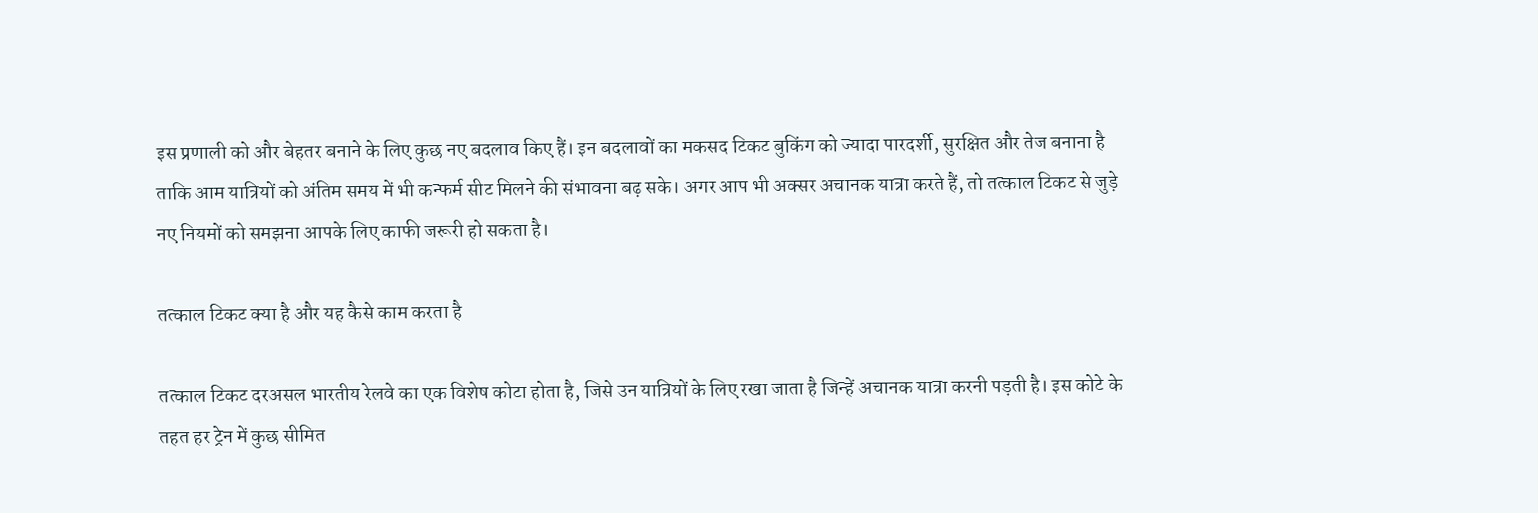इस प्रणाली को और बेहतर बनाने के लिए कुछ नए बदलाव किए हैं। इन बदलावों का मकसद टिकट बुकिंग को ज्यादा पारदर्शी, सुरक्षित और तेज बनाना है ताकि आम यात्रियों को अंतिम समय में भी कन्फर्म सीट मिलने की संभावना बढ़ सके। अगर आप भी अक्सर अचानक यात्रा करते हैं, तो तत्काल टिकट से जुड़े नए नियमों को समझना आपके लिए काफी जरूरी हो सकता है।

तत्काल टिकट क्या है और यह कैसे काम करता है

तत्काल टिकट दरअसल भारतीय रेलवे का एक विशेष कोटा होता है, जिसे उन यात्रियों के लिए रखा जाता है जिन्हें अचानक यात्रा करनी पड़ती है। इस कोटे के तहत हर ट्रेन में कुछ सीमित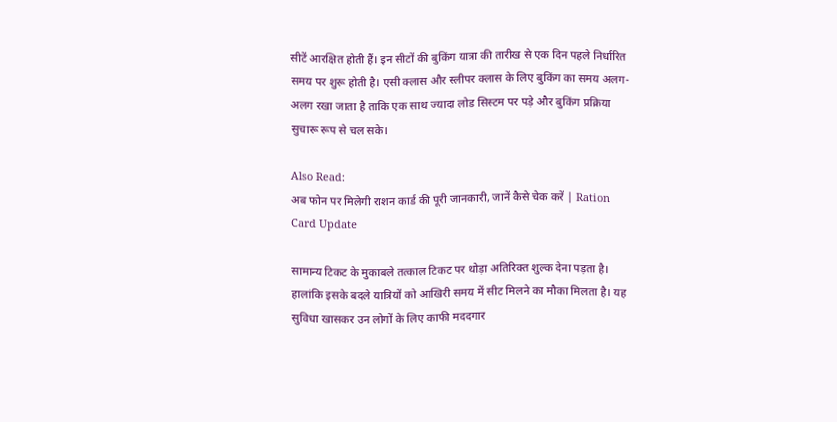सीटें आरक्षित होती हैं। इन सीटों की बुकिंग यात्रा की तारीख से एक दिन पहले निर्धारित समय पर शुरू होती है। एसी क्लास और स्लीपर क्लास के लिए बुकिंग का समय अलग-अलग रखा जाता है ताकि एक साथ ज्यादा लोड सिस्टम पर पड़े और बुकिंग प्रक्रिया सुचारू रूप से चल सके।

Also Read:
अब फोन पर मिलेगी राशन कार्ड की पूरी जानकारी, जानें कैसे चेक करें | Ration Card Update

सामान्य टिकट के मुकाबले तत्काल टिकट पर थोड़ा अतिरिक्त शुल्क देना पड़ता है। हालांकि इसके बदले यात्रियों को आखिरी समय में सीट मिलने का मौका मिलता है। यह सुविधा खासकर उन लोगों के लिए काफी मददगार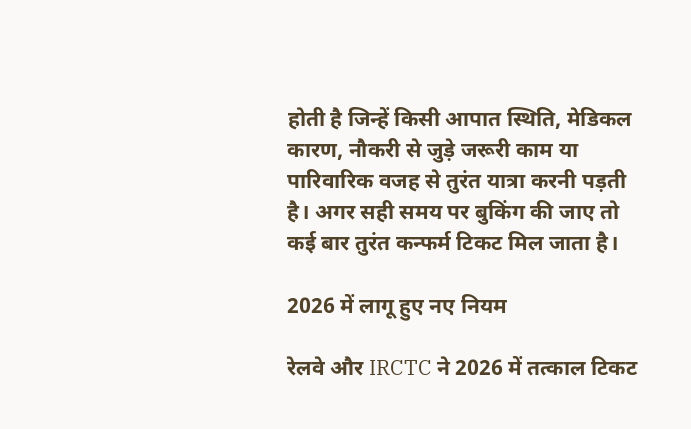होती है जिन्हें किसी आपात स्थिति, मेडिकल कारण, नौकरी से जुड़े जरूरी काम या पारिवारिक वजह से तुरंत यात्रा करनी पड़ती है। अगर सही समय पर बुकिंग की जाए तो कई बार तुरंत कन्फर्म टिकट मिल जाता है।

2026 में लागू हुए नए नियम

रेलवे और IRCTC ने 2026 में तत्काल टिकट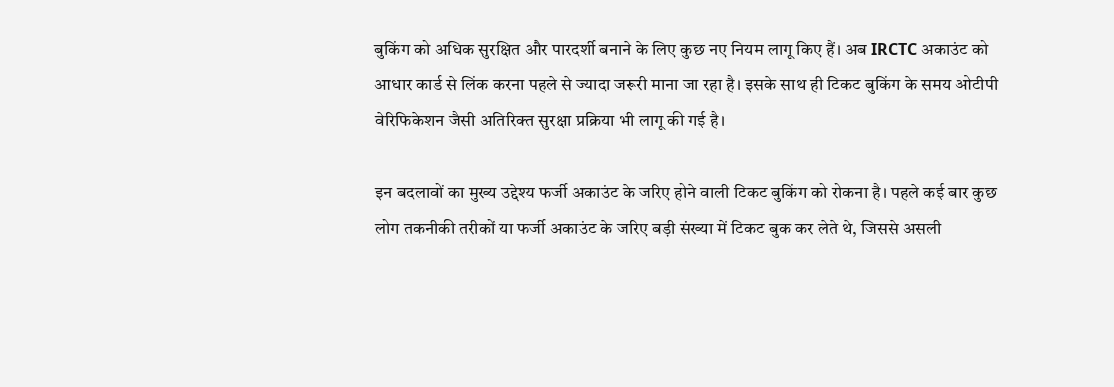बुकिंग को अधिक सुरक्षित और पारदर्शी बनाने के लिए कुछ नए नियम लागू किए हैं। अब IRCTC अकाउंट को आधार कार्ड से लिंक करना पहले से ज्यादा जरूरी माना जा रहा है। इसके साथ ही टिकट बुकिंग के समय ओटीपी वेरिफिकेशन जैसी अतिरिक्त सुरक्षा प्रक्रिया भी लागू की गई है।

इन बदलावों का मुख्य उद्देश्य फर्जी अकाउंट के जरिए होने वाली टिकट बुकिंग को रोकना है। पहले कई बार कुछ लोग तकनीकी तरीकों या फर्जी अकाउंट के जरिए बड़ी संख्या में टिकट बुक कर लेते थे, जिससे असली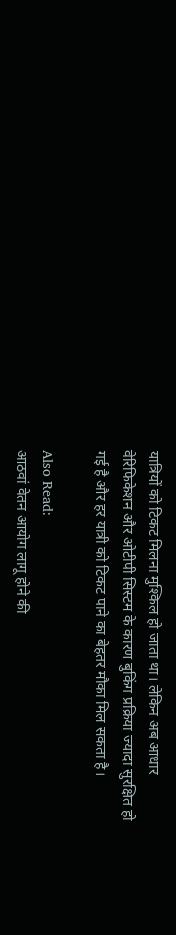यात्रियों को टिकट मिलना मुश्किल हो जाता था। लेकिन अब आधार वेरिफिकेशन और ओटीपी सिस्टम के कारण बुकिंग प्रक्रिया ज्यादा सुरक्षित हो गई है और हर यात्री को टिकट पाने का बेहतर मौका मिल सकता है।

Also Read:
आठवां वेतन आयोग लागू होने की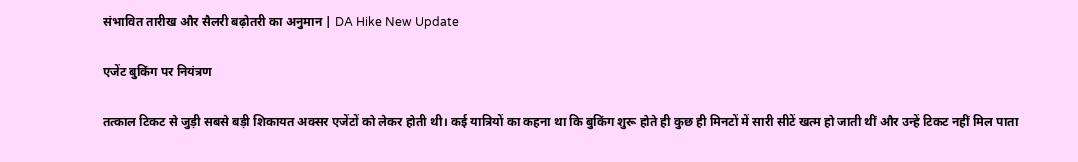संभावित तारीख और सैलरी बढ़ोतरी का अनुमान | DA Hike New Update

एजेंट बुकिंग पर नियंत्रण

तत्काल टिकट से जुड़ी सबसे बड़ी शिकायत अक्सर एजेंटों को लेकर होती थी। कई यात्रियों का कहना था कि बुकिंग शुरू होते ही कुछ ही मिनटों में सारी सीटें खत्म हो जाती थीं और उन्हें टिकट नहीं मिल पाता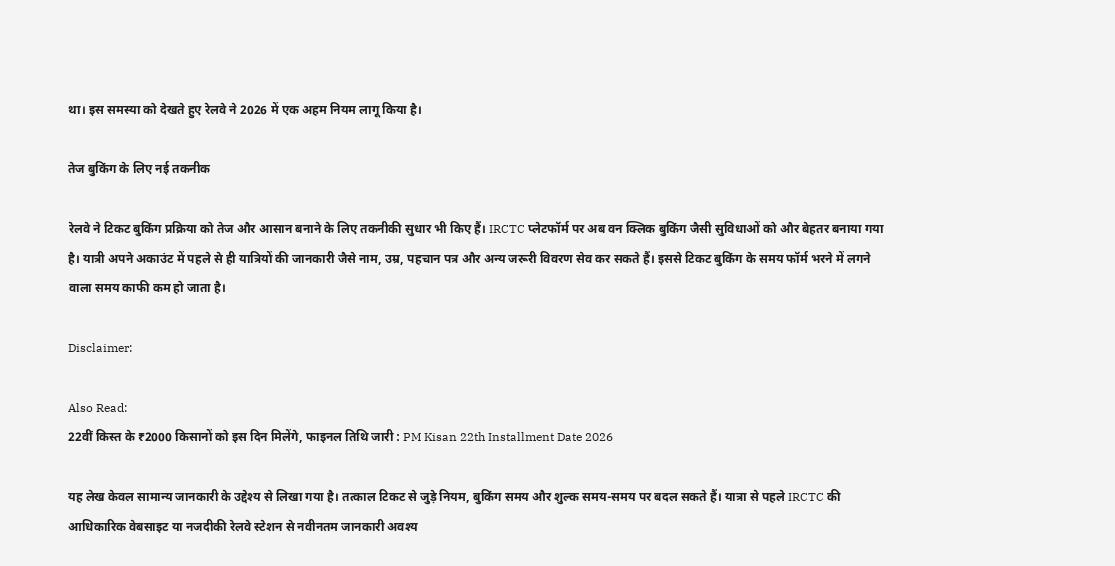था। इस समस्या को देखते हुए रेलवे ने 2026 में एक अहम नियम लागू किया है।

तेज बुकिंग के लिए नई तकनीक

रेलवे ने टिकट बुकिंग प्रक्रिया को तेज और आसान बनाने के लिए तकनीकी सुधार भी किए हैं। IRCTC प्लेटफॉर्म पर अब वन क्लिक बुकिंग जैसी सुविधाओं को और बेहतर बनाया गया है। यात्री अपने अकाउंट में पहले से ही यात्रियों की जानकारी जैसे नाम, उम्र, पहचान पत्र और अन्य जरूरी विवरण सेव कर सकते हैं। इससे टिकट बुकिंग के समय फॉर्म भरने में लगने वाला समय काफी कम हो जाता है।

Disclaimer:

Also Read:
22वीं किस्त के ₹2000 किसानों को इस दिन मिलेंगे, फाइनल तिथि जारी : PM Kisan 22th Installment Date 2026

यह लेख केवल सामान्य जानकारी के उद्देश्य से लिखा गया है। तत्काल टिकट से जुड़े नियम, बुकिंग समय और शुल्क समय-समय पर बदल सकते हैं। यात्रा से पहले IRCTC की आधिकारिक वेबसाइट या नजदीकी रेलवे स्टेशन से नवीनतम जानकारी अवश्य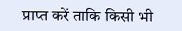प्राप्त करें ताकि किसी भी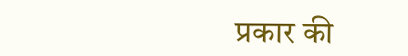प्रकार की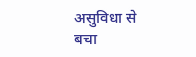असुविधा से बचा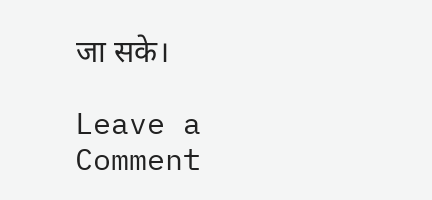जा सके।

Leave a Comment